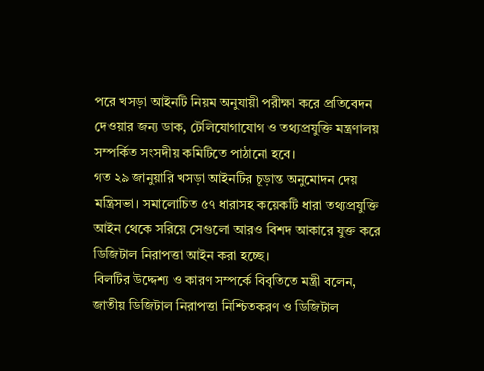পরে খসড়া আইনটি নিয়ম অনুযায়ী পরীক্ষা করে প্রতিবেদন দেওয়ার জন্য ডাক, টেলিযোগাযোগ ও তথ্যপ্রযুক্তি মন্ত্রণালয় সম্পর্কিত সংসদীয় কমিটিতে পাঠানো হবে।
গত ২৯ জানুয়ারি খসড়া আইনটির চূড়ান্ত অনুমোদন দেয় মন্ত্রিসভা। সমালোচিত ৫৭ ধারাসহ কয়েকটি ধারা তথ্যপ্রযুক্তি আইন থেকে সরিয়ে সেগুলো আরও বিশদ আকারে যুক্ত করে ডিজিটাল নিরাপত্তা আইন করা হচ্ছে।
বিলটির উদ্দেশ্য ও কারণ সম্পর্কে বিবৃতিতে মন্ত্রী বলেন, জাতীয় ডিজিটাল নিরাপত্তা নিশ্চিতকরণ ও ডিজিটাল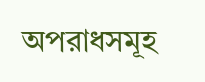অপরাধসমূহ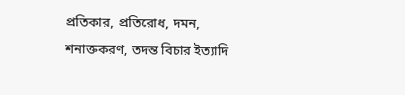প্রতিকার, প্রতিরোধ, দমন, শনাক্তকরণ, তদন্ত বিচার ইত্যাদি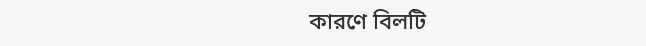কারণে বিলটি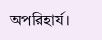অপরিহার্য।